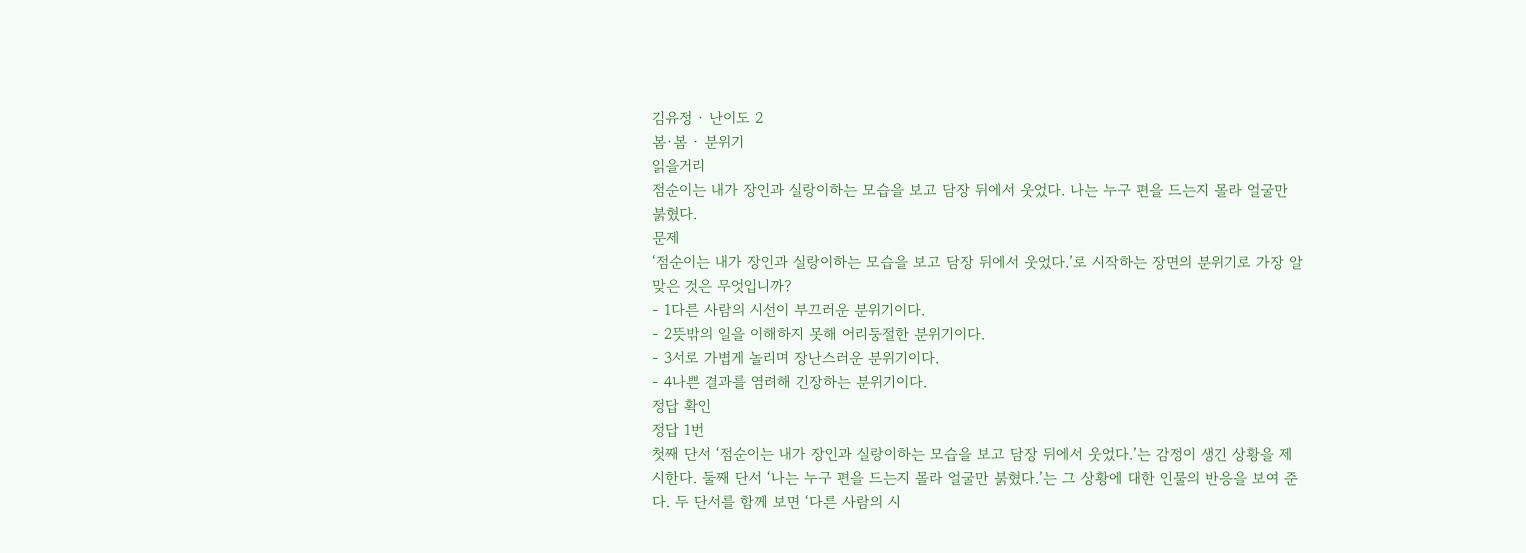김유정 · 난이도 2
봄·봄 · 분위기
읽을거리
점순이는 내가 장인과 실랑이하는 모습을 보고 담장 뒤에서 웃었다. 나는 누구 편을 드는지 몰라 얼굴만 붉혔다.
문제
‘점순이는 내가 장인과 실랑이하는 모습을 보고 담장 뒤에서 웃었다.’로 시작하는 장면의 분위기로 가장 알맞은 것은 무엇입니까?
- 1다른 사람의 시선이 부끄러운 분위기이다.
- 2뜻밖의 일을 이해하지 못해 어리둥절한 분위기이다.
- 3서로 가볍게 놀리며 장난스러운 분위기이다.
- 4나쁜 결과를 염려해 긴장하는 분위기이다.
정답 확인
정답 1번
첫째 단서 ‘점순이는 내가 장인과 실랑이하는 모습을 보고 담장 뒤에서 웃었다.’는 감정이 생긴 상황을 제시한다. 둘째 단서 ‘나는 누구 편을 드는지 몰라 얼굴만 붉혔다.’는 그 상황에 대한 인물의 반응을 보여 준다. 두 단서를 함께 보면 ‘다른 사람의 시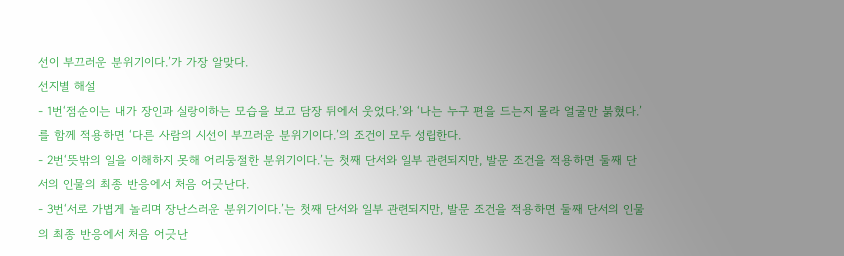선이 부끄러운 분위기이다.’가 가장 알맞다.
선지별 해설
- 1번‘점순이는 내가 장인과 실랑이하는 모습을 보고 담장 뒤에서 웃었다.’와 ‘나는 누구 편을 드는지 몰라 얼굴만 붉혔다.’를 함께 적용하면 ‘다른 사람의 시선이 부끄러운 분위기이다.’의 조건이 모두 성립한다.
- 2번‘뜻밖의 일을 이해하지 못해 어리둥절한 분위기이다.’는 첫째 단서와 일부 관련되지만, 발문 조건을 적용하면 둘째 단서의 인물의 최종 반응에서 처음 어긋난다.
- 3번‘서로 가볍게 놀리며 장난스러운 분위기이다.’는 첫째 단서와 일부 관련되지만, 발문 조건을 적용하면 둘째 단서의 인물의 최종 반응에서 처음 어긋난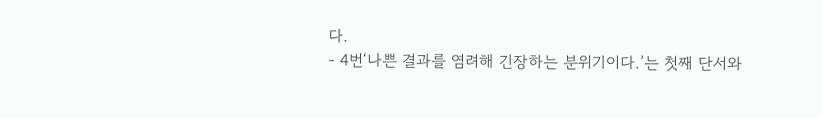다.
- 4번‘나쁜 결과를 염려해 긴장하는 분위기이다.’는 첫째 단서와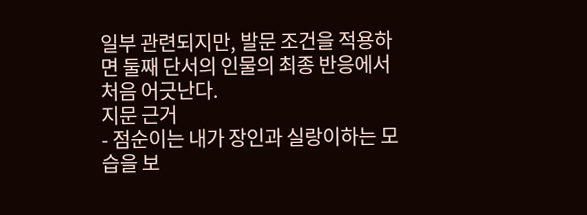일부 관련되지만, 발문 조건을 적용하면 둘째 단서의 인물의 최종 반응에서 처음 어긋난다.
지문 근거
- 점순이는 내가 장인과 실랑이하는 모습을 보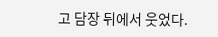고 담장 뒤에서 웃었다.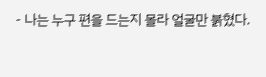- 나는 누구 편을 드는지 몰라 얼굴만 붉혔다.